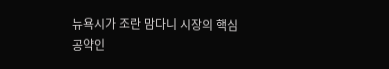뉴욕시가 조란 맘다니 시장의 핵심 공약인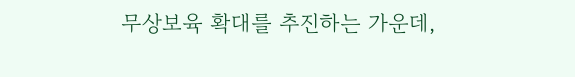무상보육 확대를 추진하는 가운데,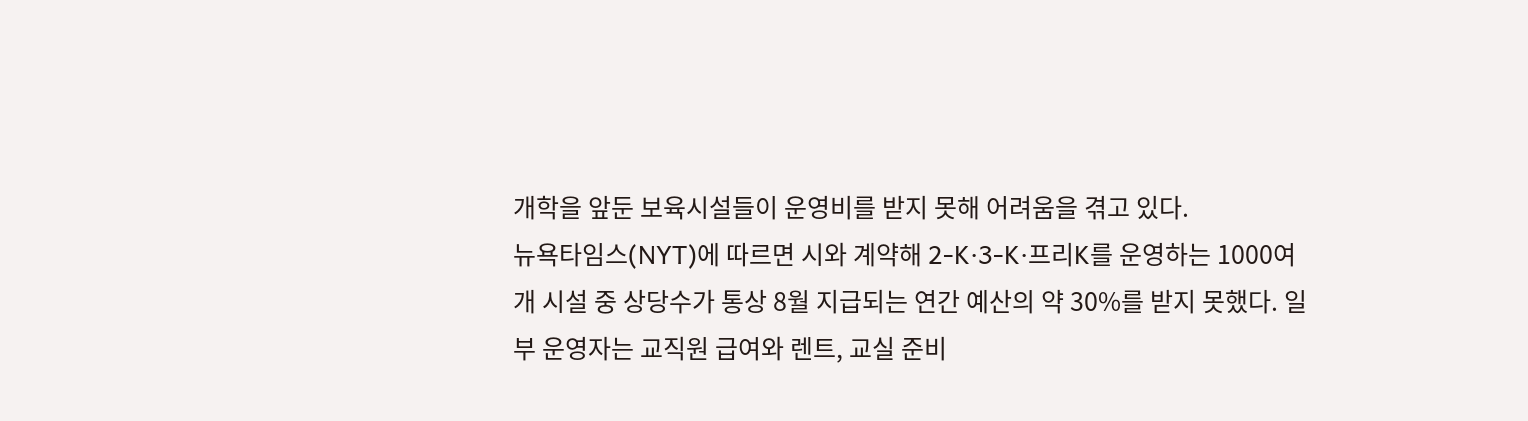개학을 앞둔 보육시설들이 운영비를 받지 못해 어려움을 겪고 있다.
뉴욕타임스(NYT)에 따르면 시와 계약해 2-K·3-K·프리K를 운영하는 1000여개 시설 중 상당수가 통상 8월 지급되는 연간 예산의 약 30%를 받지 못했다. 일부 운영자는 교직원 급여와 렌트, 교실 준비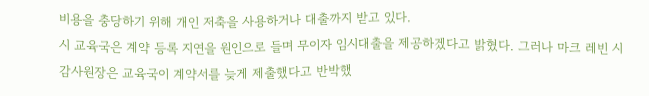비용을 충당하기 위해 개인 저축을 사용하거나 대출까지 받고 있다.
시 교육국은 계약 등록 지연을 원인으로 들며 무이자 임시대출을 제공하겠다고 밝혔다. 그러나 마크 레빈 시 감사원장은 교육국이 계약서를 늦게 제출했다고 반박했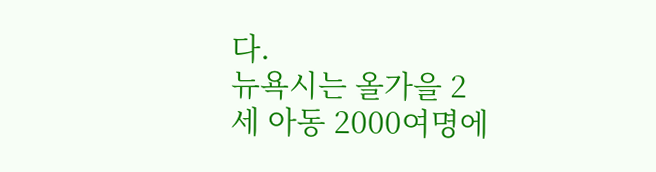다.
뉴욕시는 올가을 2세 아동 2000여명에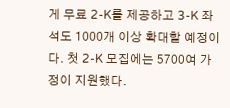게 무료 2-K를 제공하고 3-K 좌석도 1000개 이상 확대할 예정이다. 첫 2-K 모집에는 5700여 가정이 지원했다.